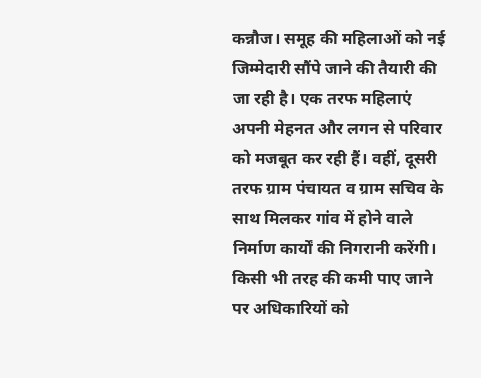कन्नौज। समूह की महिलाओं को नई जिम्मेदारी सौंपे जाने की तैयारी की जा रही है। एक तरफ महिलाएं अपनी मेहनत और लगन से परिवार को मजबूत कर रही हैं। वहीं, दूसरी तरफ ग्राम पंचायत व ग्राम सचिव के साथ मिलकर गांव में होने वाले निर्माण कार्यों की निगरानी करेंगी। किसी भी तरह की कमी पाए जाने पर अधिकारियों को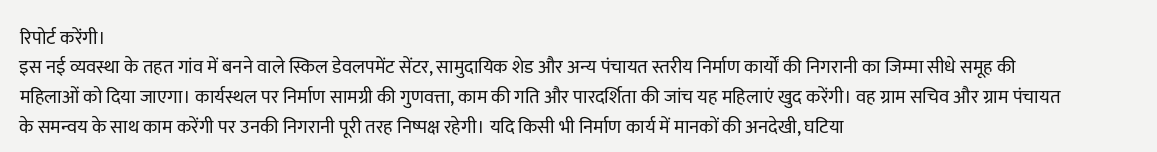रिपोर्ट करेंगी।
इस नई व्यवस्था के तहत गांव में बनने वाले स्किल डेवलपमेंट सेंटर, सामुदायिक शेड और अन्य पंचायत स्तरीय निर्माण कार्यों की निगरानी का जिम्मा सीधे समूह की महिलाओं को दिया जाएगा। कार्यस्थल पर निर्माण सामग्री की गुणवत्ता, काम की गति और पारदर्शिता की जांच यह महिलाएं खुद करेंगी। वह ग्राम सचिव और ग्राम पंचायत के समन्वय के साथ काम करेंगी पर उनकी निगरानी पूरी तरह निष्पक्ष रहेगी। यदि किसी भी निर्माण कार्य में मानकों की अनदेखी, घटिया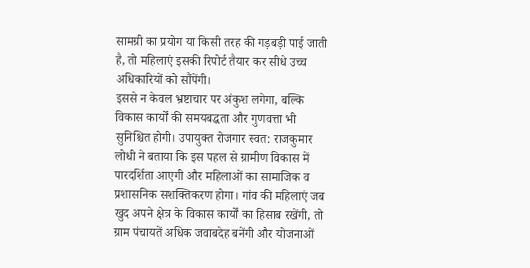सामग्री का प्रयोग या किसी तरह की गड़बड़ी पाई जाती है, तो महिलाएं इसकी रिपोर्ट तैयार कर सीधे उच्च अधिकारियों को सौंपेंगी।
इससे न केवल भ्रष्टाचार पर अंकुश लगेगा, बल्कि विकास कार्यों की समयबद्धता और गुणवत्ता भी सुनिश्चित होगी। उपायुक्त रोजगार स्वत: राजकुमार लोधी ने बताया कि इस पहल से ग्रामीण विकास में पारदर्शिता आएगी और महिलाओं का सामाजिक व प्रशासनिक सशक्तिकरण होगा। गांव की महिलाएं जब खुद अपने क्षेत्र के विकास कार्यों का हिसाब रखेंगी, तो ग्राम पंचायतें अधिक जवाबदेह बनेंगी और योजनाओं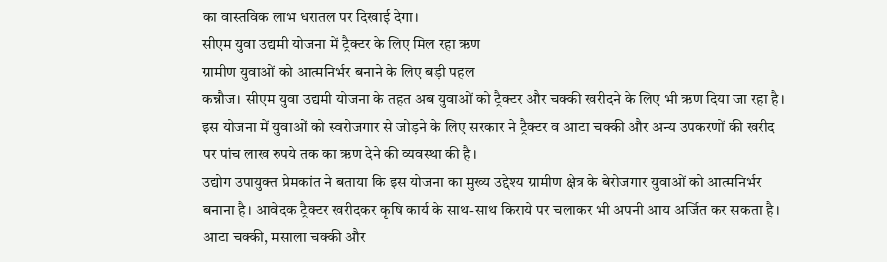का वास्तविक लाभ धरातल पर दिखाई देगा।
सीएम युवा उद्यमी योजना में ट्रैक्टर के लिए मिल रहा ऋण
ग्रामीण युवाओं को आत्मनिर्भर बनाने के लिए बड़ी पहल
कन्नौज। सीएम युवा उद्यमी योजना के तहत अब युवाओं को ट्रैक्टर और चक्की खरीदने के लिए भी ऋण दिया जा रहा है। इस योजना में युवाओं को स्वरोजगार से जोड़ने के लिए सरकार ने ट्रैक्टर व आटा चक्की और अन्य उपकरणों की खरीद पर पांच लाख रुपये तक का ऋण देने की व्यवस्था की है।
उद्योग उपायुक्त प्रेमकांत ने बताया कि इस योजना का मुख्य उद्देश्य ग्रामीण क्षेत्र के बेरोजगार युवाओं को आत्मनिर्भर बनाना है। आवेदक ट्रैक्टर खरीदकर कृषि कार्य के साथ-साथ किराये पर चलाकर भी अपनी आय अर्जित कर सकता है। आटा चक्की, मसाला चक्की और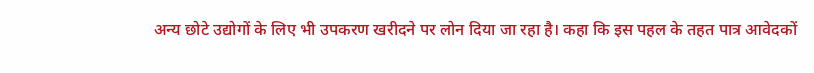अन्य छोटे उद्योगों के लिए भी उपकरण खरीदने पर लोन दिया जा रहा है। कहा कि इस पहल के तहत पात्र आवेदकों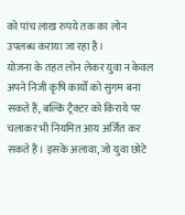को पांच लाख रुपये तक का लोन उपलब्ध कराया जा रहा है।
योजना के तहत लोन लेकर युवा न केवल अपने निजी कृषि कार्यों को सुगम बना सकते हैं, बल्कि ट्रैक्टर को किराये पर चलाकर भी नियमित आय अर्जित कर सकते हैं। इसके अलावा, जो युवा छोटे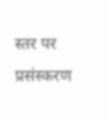स्तर पर प्रसंस्करण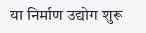या निर्माण उद्योग शुरू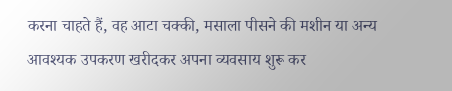करना चाहते हैं, वह आटा चक्की, मसाला पीसने की मशीन या अन्य आवश्यक उपकरण खरीदकर अपना व्यवसाय शुरू कर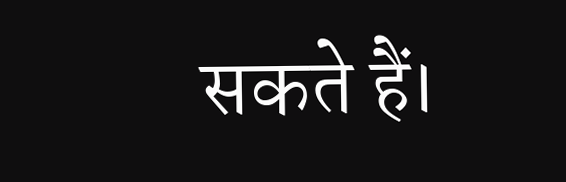सकते हैं।